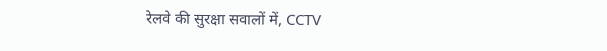रेलवे की सुरक्षा सवालों में, CCTV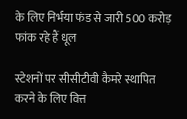के लिए निर्भया फंड से जारी 500 करोड़ फांक रहे हैं धूल

स्टेशनों पर सीसीटीवी कैमरे स्थापित करने के लिए वित्त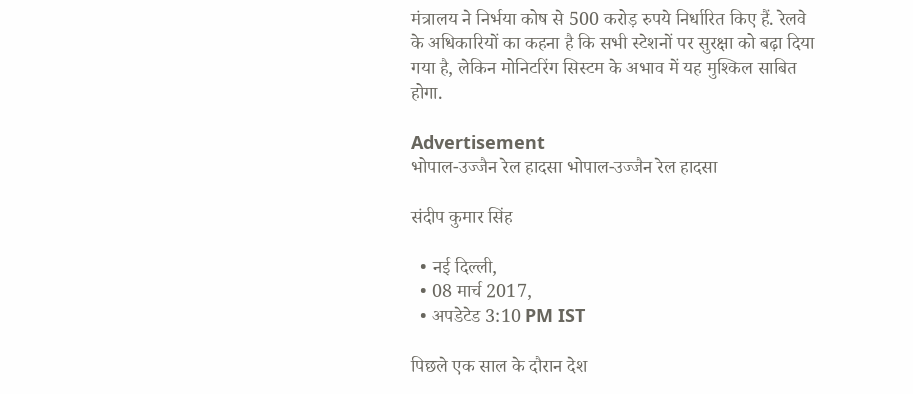मंत्रालय ने निर्भया कोष से 500 करोड़ रुपये निर्धारित किए हैं. रेलवे के अधिकारियों का कहना है कि सभी स्टेशनों पर सुरक्षा को बढ़ा दिया गया है, लेकिन मोनिटरिंग सिस्टम के अभाव में यह मुश्किल साबित होगा.

Advertisement
भोपाल-उज्जैन रेल हादसा भोपाल-उज्जैन रेल हादसा

संदीप कुमार सिंह

  • नई दिल्ली,
  • 08 मार्च 2017,
  • अपडेटेड 3:10 PM IST

पिछले एक साल के दौरान देश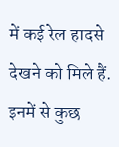में कई रेल हादसे देखने को मिले हैं. इनमें से कुछ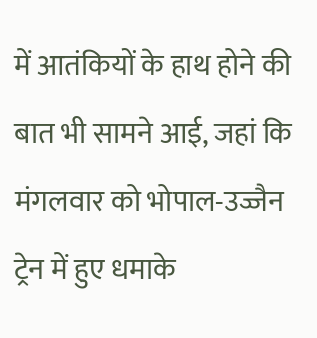में आतंकियों के हाथ होने की बात भी सामने आई, जहां कि मंगलवार को भोपाल-उज्जैन ट्रेन में हुए धमाके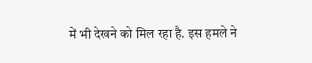में भी देखने को मिल रहा है. इस हमले ने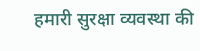हमारी सुरक्षा व्यवस्था की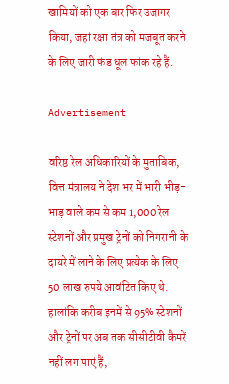खामियों को एक बार फिर उजागर किया, जहां रक्षा तंत्र को मजबूत करने के लिए जारी फंड धूल फांक रहे हैं.

Advertisement

वरिष्ठ रेल अधिकारियों के मुताबिक, वित्त मंत्रालय ने देश भर में भारी भीड़-भाड़ वाले कम से कम 1,000 रेल स्टेशनों और प्रमुख ट्रेनों को निगरानी के दायरे में लाने के लिए प्रत्येक के लिए 50 लाख रुपये आवंटित किए थे. हालांकि करीब इनमें से 95% स्टेशनों और ट्रेनों पर अब तक सीसीटीवी कैमरें नहीं लग पाएं हैं,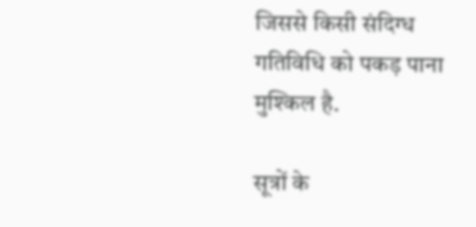जिससे किसी संदिग्ध गतिविधि को पकड़ पाना मुश्किल है.

सूत्रों के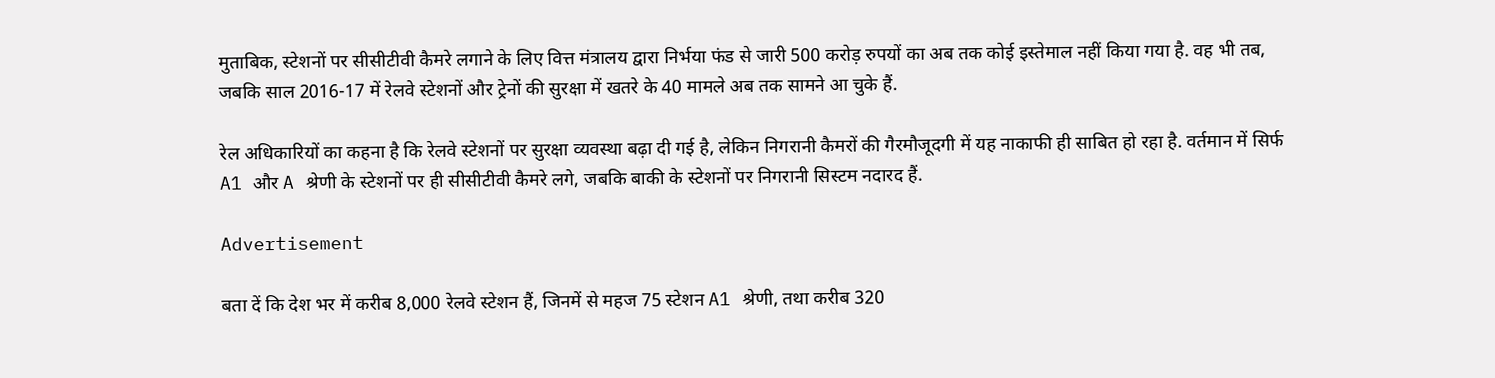मुताबिक, स्टेशनों पर सीसीटीवी कैमरे लगाने के लिए वित्त मंत्रालय द्वारा निर्भया फंड से जारी 500 करोड़ रुपयों का अब तक कोई इस्तेमाल नहीं किया गया है. वह भी तब, जबकि साल 2016-17 में रेलवे स्टेशनों और ट्रेनों की सुरक्षा में खतरे के 40 मामले अब तक सामने आ चुके हैं.

रेल अधिकारियों का कहना है कि रेलवे स्टेशनों पर सुरक्षा व्यवस्था बढ़ा दी गई है, लेकिन निगरानी कैमरों की गैरमौजूदगी में यह नाकाफी ही साबित हो रहा है. वर्तमान में सिर्फ A1 और A श्रेणी के स्टेशनों पर ही सीसीटीवी कैमरे लगे, जबकि बाकी के स्टेशनों पर निगरानी सिस्टम नदारद हैं.

Advertisement

बता दें कि देश भर में करीब 8,000 रेलवे स्टेशन हैं, जिनमें से महज 75 स्टेशन A1 श्रेणी, तथा करीब 320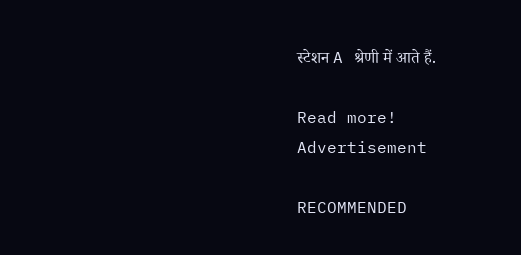स्टेशन A श्रेणी में आते हैं.

Read more!
Advertisement

RECOMMENDED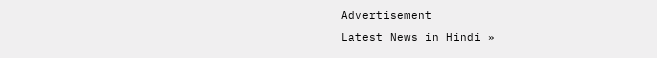Advertisement
Latest News in Hindi »